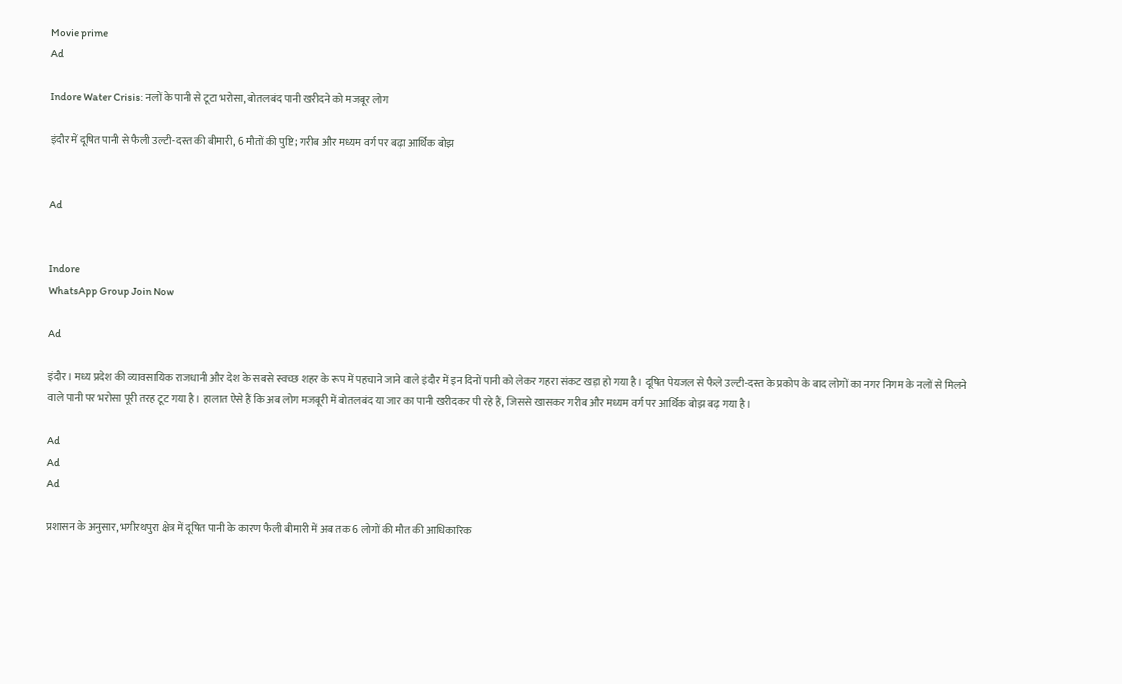Movie prime
Ad

Indore Water Crisis: नलों के पानी से टूटा भरोसा, बोतलबंद पानी खरीदने को मजबूर लोग

इंदौर में दूषित पानी से फैली उल्टी-दस्त की बीमारी, 6 मौतों की पुष्टि; गरीब और मध्यम वर्ग पर बढ़ा आर्थिक बोझ


Ad


Indore
WhatsApp Group Join Now

Ad

इंदौर। मध्य प्रदेश की व्यावसायिक राजधानी और देश के सबसे स्वच्छ शहर के रूप में पहचाने जाने वाले इंदौर में इन दिनों पानी को लेकर गहरा संकट खड़ा हो गया है। दूषित पेयजल से फैले उल्टी-दस्त के प्रकोप के बाद लोगों का नगर निगम के नलों से मिलने वाले पानी पर भरोसा पूरी तरह टूट गया है। हालात ऐसे हैं कि अब लोग मजबूरी में बोतलबंद या जार का पानी खरीदकर पी रहे हैं, जिससे खासकर गरीब और मध्यम वर्ग पर आर्थिक बोझ बढ़ गया है।

Ad
Ad
Ad

प्रशासन के अनुसार, भगीरथपुरा क्षेत्र में दूषित पानी के कारण फैली बीमारी में अब तक 6 लोगों की मौत की आधिकारिक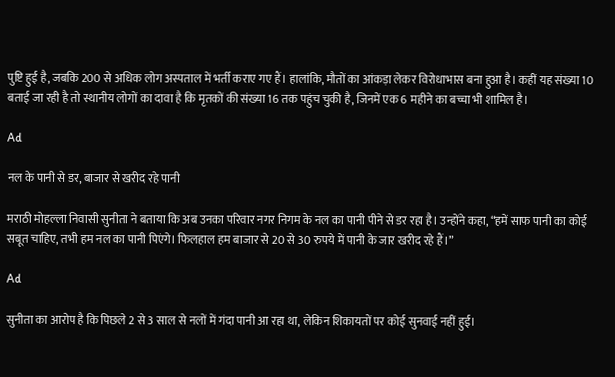पुष्टि हुई है, जबकि 200 से अधिक लोग अस्पताल में भर्ती कराए गए हैं। हालांकि, मौतों का आंकड़ा लेकर विरोधाभास बना हुआ है। कहीं यह संख्या 10 बताई जा रही है तो स्थानीय लोगों का दावा है कि मृतकों की संख्या 16 तक पहुंच चुकी है, जिनमें एक 6 महीने का बच्चा भी शामिल है।

Ad

नल के पानी से डर, बाजार से खरीद रहे पानी

मराठी मोहल्ला निवासी सुनीता ने बताया कि अब उनका परिवार नगर निगम के नल का पानी पीने से डर रहा है। उन्होंने कहा, “हमें साफ पानी का कोई सबूत चाहिए, तभी हम नल का पानी पिएंगे। फिलहाल हम बाजार से 20 से 30 रुपये में पानी के जार खरीद रहे हैं।”

Ad

सुनीता का आरोप है कि पिछले 2 से 3 साल से नलों में गंदा पानी आ रहा था, लेकिन शिकायतों पर कोई सुनवाई नहीं हुई।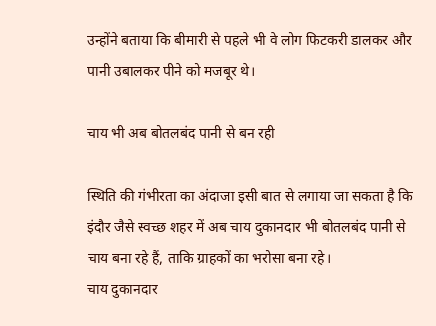उन्होंने बताया कि बीमारी से पहले भी वे लोग फिटकरी डालकर और पानी उबालकर पीने को मजबूर थे।

चाय भी अब बोतलबंद पानी से बन रही

स्थिति की गंभीरता का अंदाजा इसी बात से लगाया जा सकता है कि इंदौर जैसे स्वच्छ शहर में अब चाय दुकानदार भी बोतलबंद पानी से चाय बना रहे हैं, ताकि ग्राहकों का भरोसा बना रहे।
चाय दुकानदार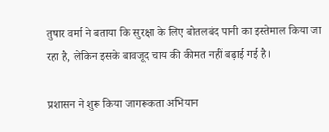तुषार वर्मा ने बताया कि सुरक्षा के लिए बोतलबंद पानी का इस्तेमाल किया जा रहा है, लेकिन इसके बावजूद चाय की कीमत नहीं बढ़ाई गई है।

प्रशासन ने शुरू किया जागरूकता अभियान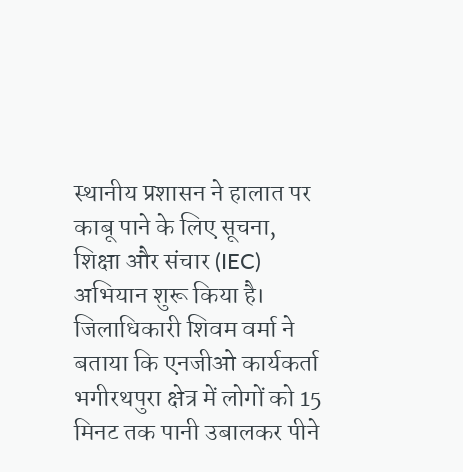स्थानीय प्रशासन ने हालात पर काबू पाने के लिए सूचना, शिक्षा और संचार (IEC) अभियान शुरू किया है। जिलाधिकारी शिवम वर्मा ने बताया कि एनजीओ कार्यकर्ता भगीरथपुरा क्षेत्र में लोगों को 15 मिनट तक पानी उबालकर पीने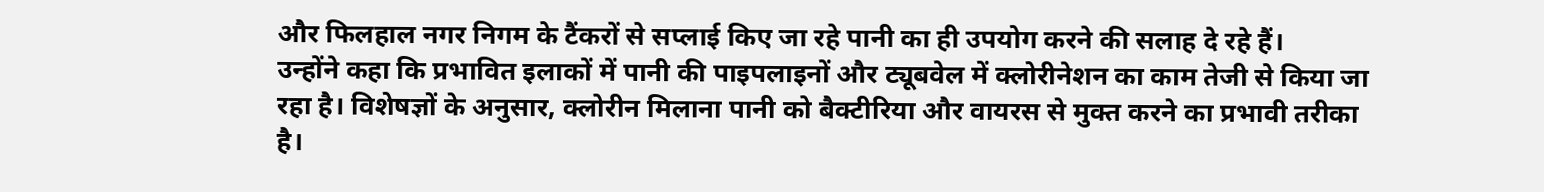और फिलहाल नगर निगम के टैंकरों से सप्लाई किए जा रहे पानी का ही उपयोग करने की सलाह दे रहे हैं।
उन्होंने कहा कि प्रभावित इलाकों में पानी की पाइपलाइनों और ट्यूबवेल में क्लोरीनेशन का काम तेजी से किया जा रहा है। विशेषज्ञों के अनुसार, क्लोरीन मिलाना पानी को बैक्टीरिया और वायरस से मुक्त करने का प्रभावी तरीका है।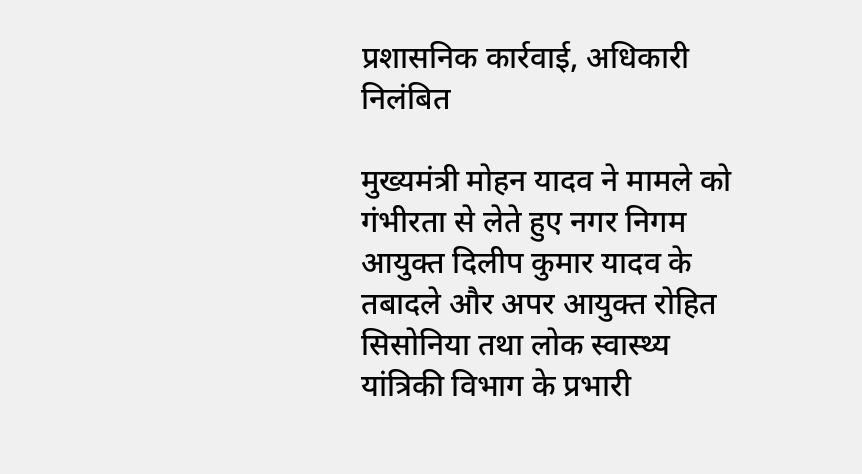प्रशासनिक कार्रवाई, अधिकारी निलंबित

मुख्यमंत्री मोहन यादव ने मामले को गंभीरता से लेते हुए नगर निगम आयुक्त दिलीप कुमार यादव के तबादले और अपर आयुक्त रोहित सिसोनिया तथा लोक स्वास्थ्य यांत्रिकी विभाग के प्रभारी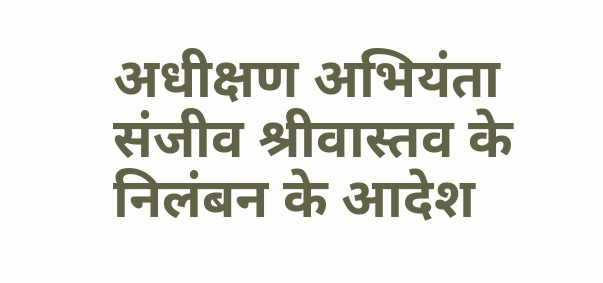अधीक्षण अभियंता संजीव श्रीवास्तव के निलंबन के आदेश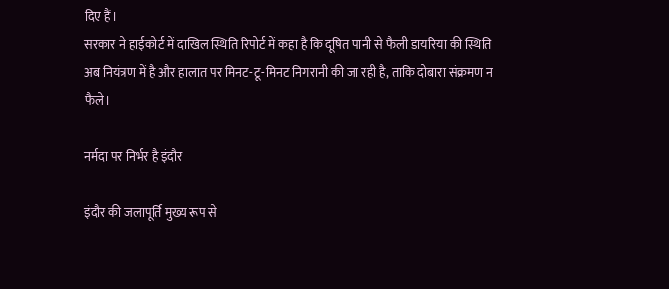दिए हैं।
सरकार ने हाईकोर्ट में दाखिल स्थिति रिपोर्ट में कहा है कि दूषित पानी से फैली डायरिया की स्थिति अब नियंत्रण में है और हालात पर मिनट-टू-मिनट निगरानी की जा रही है, ताकि दोबारा संक्रमण न फैले।

नर्मदा पर निर्भर है इंदौर

इंदौर की जलापूर्ति मुख्य रूप से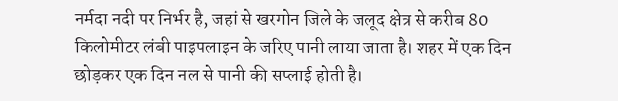नर्मदा नदी पर निर्भर है, जहां से खरगोन जिले के जलूद क्षेत्र से करीब 80 किलोमीटर लंबी पाइपलाइन के जरिए पानी लाया जाता है। शहर में एक दिन छोड़कर एक दिन नल से पानी की सप्लाई होती है।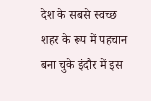देश के सबसे स्वच्छ शहर के रूप में पहचान बना चुके इंदौर में इस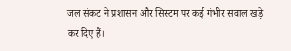जल संकट ने प्रशासन और सिस्टम पर कई गंभीर सवाल खड़े कर दिए हैं।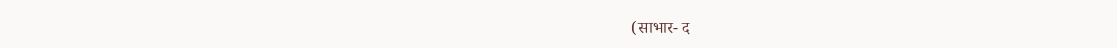(साभार- द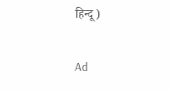हिन्दू)

Ad